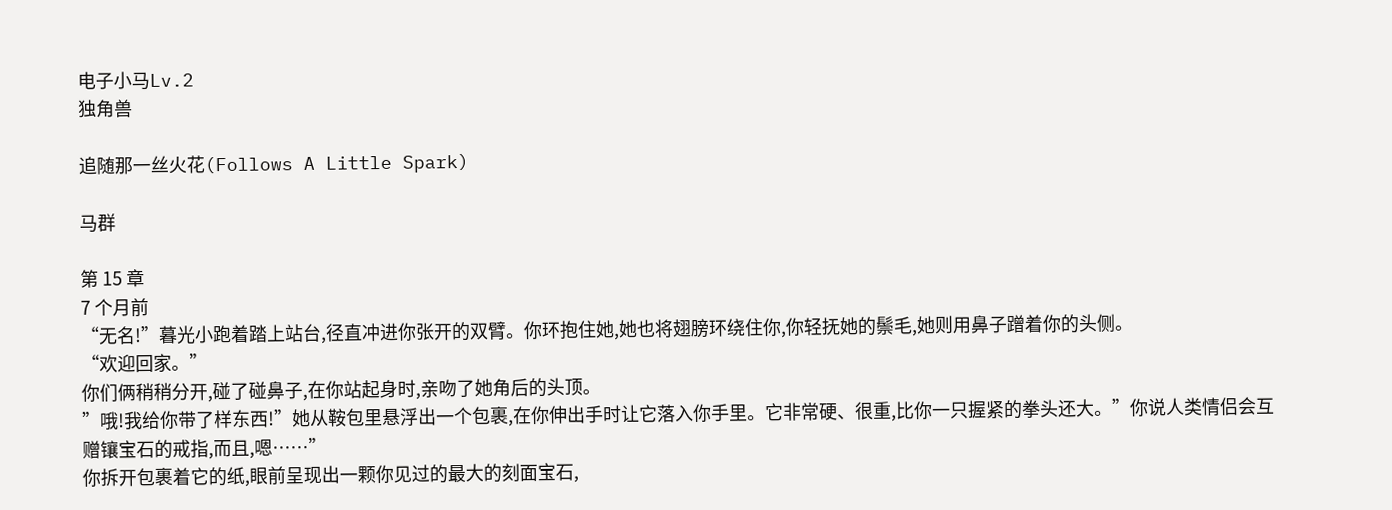电子小马Lv.2
独角兽

追随那一丝火花(Follows A Little Spark)

马群

第 15 章
7 个月前
“无名!”暮光小跑着踏上站台,径直冲进你张开的双臂。你环抱住她,她也将翅膀环绕住你,你轻抚她的鬃毛,她则用鼻子蹭着你的头侧。
“欢迎回家。”
你们俩稍稍分开,碰了碰鼻子,在你站起身时,亲吻了她角后的头顶。
”哦!我给你带了样东西!”她从鞍包里悬浮出一个包裹,在你伸出手时让它落入你手里。它非常硬、很重,比你一只握紧的拳头还大。”你说人类情侣会互赠镶宝石的戒指,而且,嗯……”
你拆开包裹着它的纸,眼前呈现出一颗你见过的最大的刻面宝石,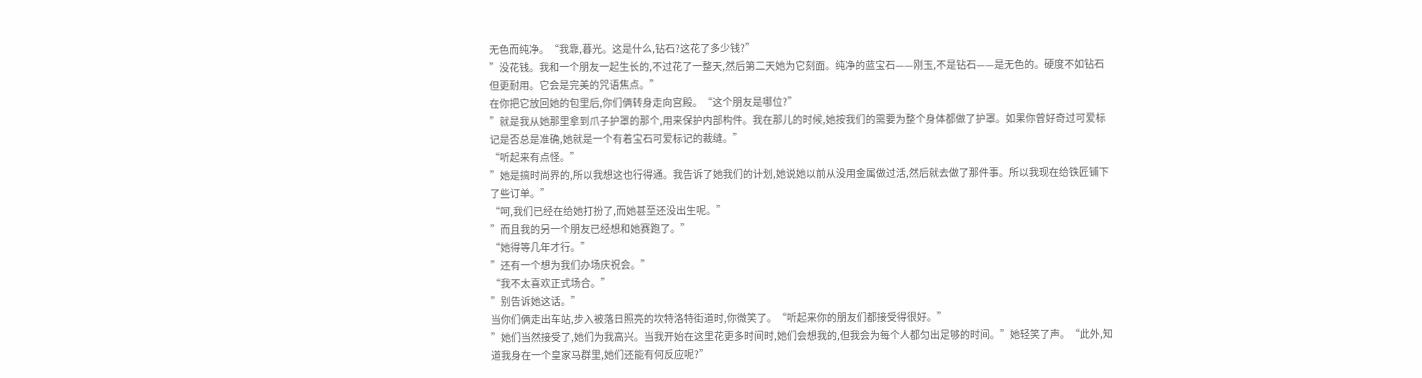无色而纯净。“我靠,暮光。这是什么,钻石?这花了多少钱?”
”没花钱。我和一个朋友一起生长的,不过花了一整天,然后第二天她为它刻面。纯净的蓝宝石——刚玉,不是钻石——是无色的。硬度不如钻石但更耐用。它会是完美的咒语焦点。”
在你把它放回她的包里后,你们俩转身走向宫殿。“这个朋友是哪位?”
”就是我从她那里拿到爪子护罩的那个,用来保护内部构件。我在那儿的时候,她按我们的需要为整个身体都做了护罩。如果你曾好奇过可爱标记是否总是准确,她就是一个有着宝石可爱标记的裁缝。”
“听起来有点怪。”
”她是搞时尚界的,所以我想这也行得通。我告诉了她我们的计划,她说她以前从没用金属做过活,然后就去做了那件事。所以我现在给铁匠铺下了些订单。”
“呵,我们已经在给她打扮了,而她甚至还没出生呢。”
”而且我的另一个朋友已经想和她赛跑了。”
“她得等几年才行。”
”还有一个想为我们办场庆祝会。”
“我不太喜欢正式场合。”
”别告诉她这话。”
当你们俩走出车站,步入被落日照亮的坎特洛特街道时,你微笑了。“听起来你的朋友们都接受得很好。”
”她们当然接受了,她们为我高兴。当我开始在这里花更多时间时,她们会想我的,但我会为每个人都匀出足够的时间。”她轻笑了声。“此外,知道我身在一个皇家马群里,她们还能有何反应呢?”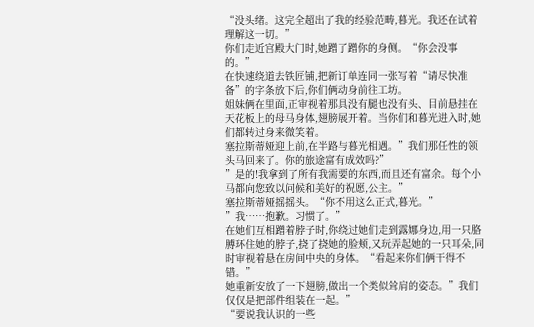“没头绪。这完全超出了我的经验范畴,暮光。我还在试着理解这一切。”
你们走近宫殿大门时,她蹭了蹭你的身侧。“你会没事的。”
在快速绕道去铁匠铺,把新订单连同一张写着“请尽快准备”的字条放下后,你们俩动身前往工坊。
姐妹俩在里面,正审视着那具没有腿也没有头、目前悬挂在天花板上的母马身体,翅膀展开着。当你们和暮光进入时,她们都转过身来微笑着。
塞拉斯蒂娅迎上前,在半路与暮光相遇。”我们那任性的领头马回来了。你的旅途富有成效吗?”
”是的!我拿到了所有我需要的东西,而且还有富余。每个小马都向您致以问候和美好的祝愿,公主。”
塞拉斯蒂娅摇摇头。“你不用这么正式,暮光。”
”我……抱歉。习惯了。”
在她们互相蹭着脖子时,你绕过她们走到露娜身边,用一只胳膊环住她的脖子,挠了挠她的脸颊,又玩弄起她的一只耳朵,同时审视着悬在房间中央的身体。“看起来你们俩干得不错。”
她重新安放了一下翅膀,做出一个类似耸肩的姿态。”我们仅仅是把部件组装在一起。”
“要说我认识的一些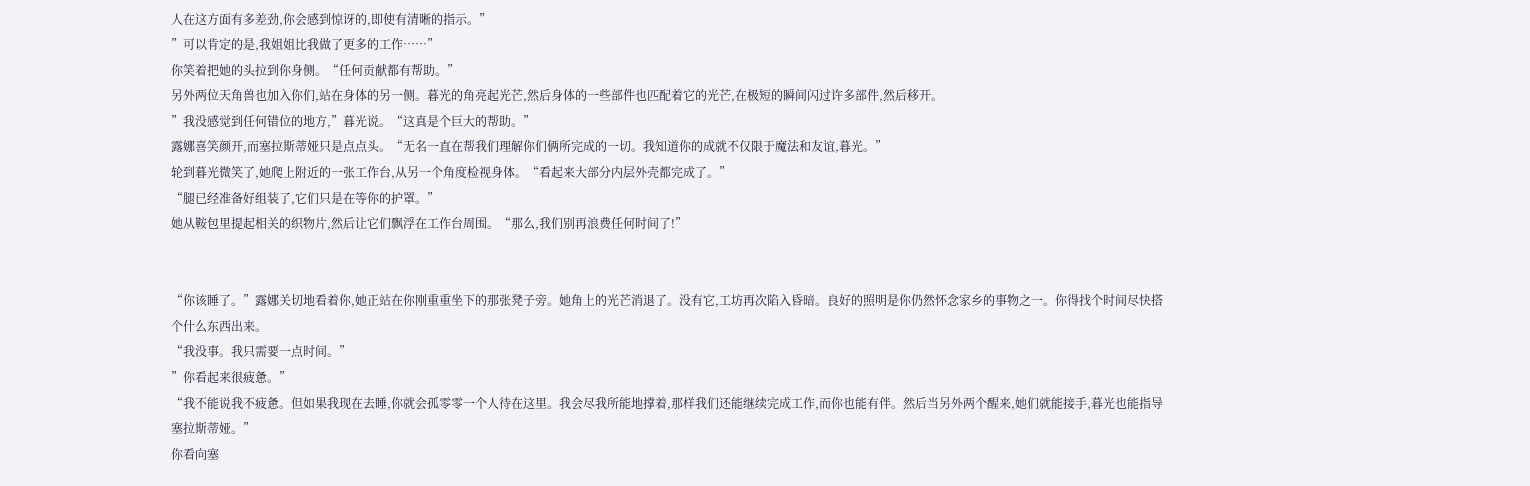人在这方面有多差劲,你会感到惊讶的,即使有清晰的指示。”
”可以肯定的是,我姐姐比我做了更多的工作……”
你笑着把她的头拉到你身侧。“任何贡献都有帮助。”
另外两位天角兽也加入你们,站在身体的另一侧。暮光的角亮起光芒,然后身体的一些部件也匹配着它的光芒,在极短的瞬间闪过许多部件,然后移开。
”我没感觉到任何错位的地方,”暮光说。“这真是个巨大的帮助。”
露娜喜笑颜开,而塞拉斯蒂娅只是点点头。“无名一直在帮我们理解你们俩所完成的一切。我知道你的成就不仅限于魔法和友谊,暮光。”
轮到暮光微笑了,她爬上附近的一张工作台,从另一个角度检视身体。“看起来大部分内层外壳都完成了。”
“腿已经准备好组装了,它们只是在等你的护罩。”
她从鞍包里提起相关的织物片,然后让它们飘浮在工作台周围。“那么,我们别再浪费任何时间了!”


“你该睡了。”露娜关切地看着你,她正站在你刚重重坐下的那张凳子旁。她角上的光芒消退了。没有它,工坊再次陷入昏暗。良好的照明是你仍然怀念家乡的事物之一。你得找个时间尽快搭个什么东西出来。
“我没事。我只需要一点时间。”
”你看起来很疲惫。”
“我不能说我不疲惫。但如果我现在去睡,你就会孤零零一个人待在这里。我会尽我所能地撑着,那样我们还能继续完成工作,而你也能有伴。然后当另外两个醒来,她们就能接手,暮光也能指导塞拉斯蒂娅。”
你看向塞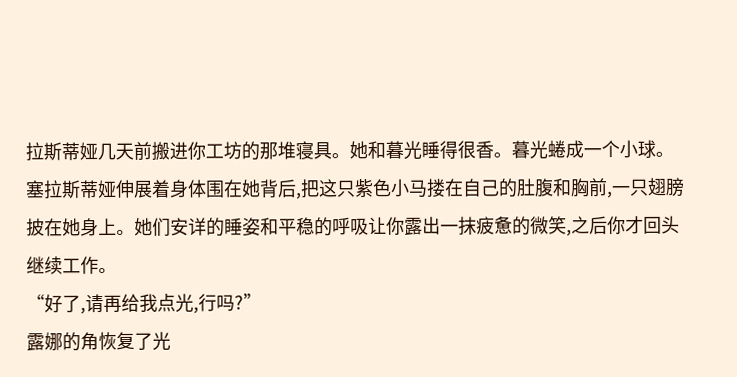拉斯蒂娅几天前搬进你工坊的那堆寝具。她和暮光睡得很香。暮光蜷成一个小球。塞拉斯蒂娅伸展着身体围在她背后,把这只紫色小马搂在自己的肚腹和胸前,一只翅膀披在她身上。她们安详的睡姿和平稳的呼吸让你露出一抹疲惫的微笑,之后你才回头继续工作。
“好了,请再给我点光,行吗?”
露娜的角恢复了光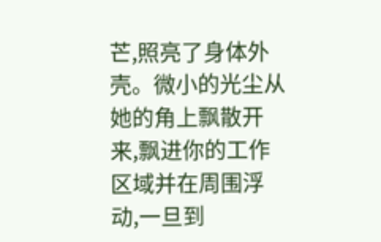芒,照亮了身体外壳。微小的光尘从她的角上飘散开来,飘进你的工作区域并在周围浮动,一旦到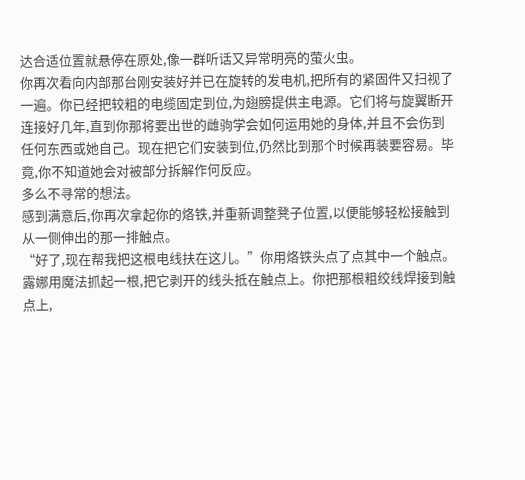达合适位置就悬停在原处,像一群听话又异常明亮的萤火虫。
你再次看向内部那台刚安装好并已在旋转的发电机,把所有的紧固件又扫视了一遍。你已经把较粗的电缆固定到位,为翅膀提供主电源。它们将与旋翼断开连接好几年,直到你那将要出世的雌驹学会如何运用她的身体,并且不会伤到任何东西或她自己。现在把它们安装到位,仍然比到那个时候再装要容易。毕竟,你不知道她会对被部分拆解作何反应。
多么不寻常的想法。
感到满意后,你再次拿起你的烙铁,并重新调整凳子位置,以便能够轻松接触到从一侧伸出的那一排触点。
“好了,现在帮我把这根电线扶在这儿。”你用烙铁头点了点其中一个触点。
露娜用魔法抓起一根,把它剥开的线头抵在触点上。你把那根粗绞线焊接到触点上,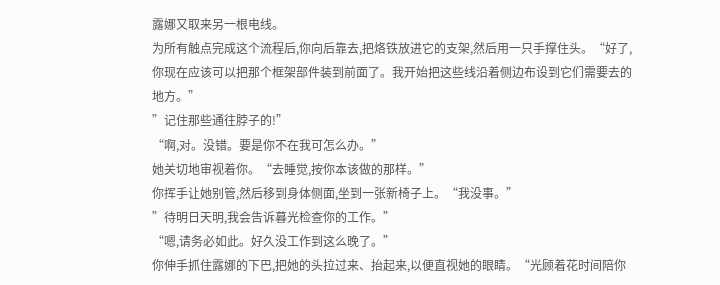露娜又取来另一根电线。
为所有触点完成这个流程后,你向后靠去,把烙铁放进它的支架,然后用一只手撑住头。“好了,你现在应该可以把那个框架部件装到前面了。我开始把这些线沿着侧边布设到它们需要去的地方。”
”记住那些通往脖子的!”
“啊,对。没错。要是你不在我可怎么办。”
她关切地审视着你。“去睡觉,按你本该做的那样。”
你挥手让她别管,然后移到身体侧面,坐到一张新椅子上。“我没事。”
”待明日天明,我会告诉暮光检查你的工作。”
“嗯,请务必如此。好久没工作到这么晚了。”
你伸手抓住露娜的下巴,把她的头拉过来、抬起来,以便直视她的眼睛。“光顾着花时间陪你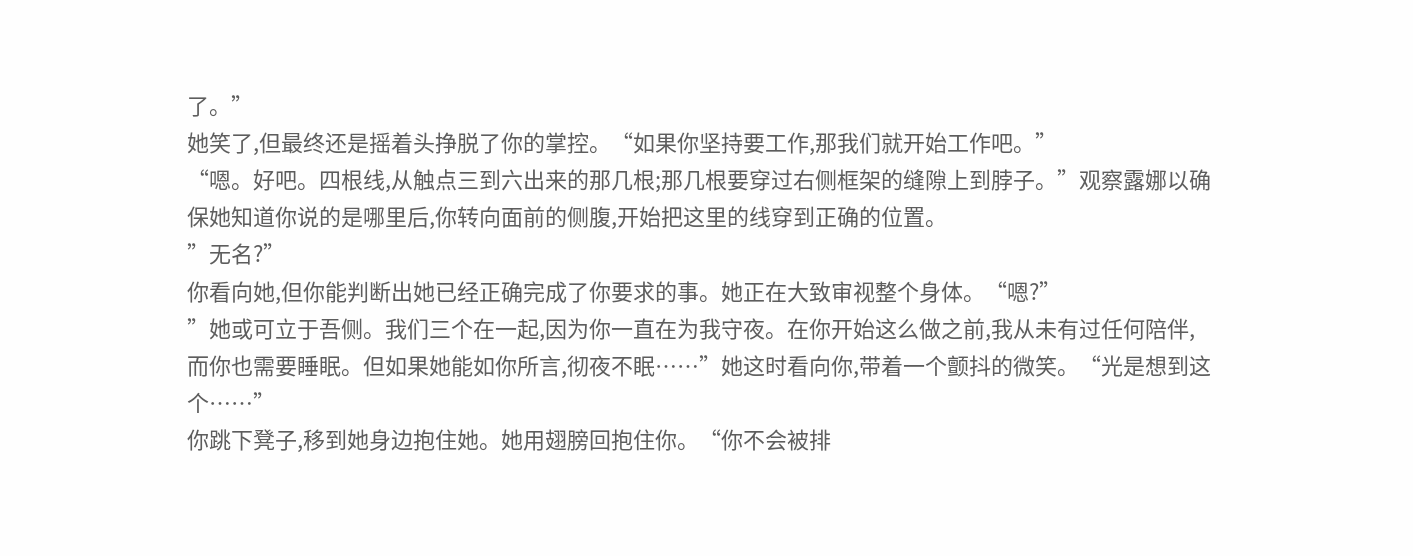了。”
她笑了,但最终还是摇着头挣脱了你的掌控。“如果你坚持要工作,那我们就开始工作吧。”
“嗯。好吧。四根线,从触点三到六出来的那几根;那几根要穿过右侧框架的缝隙上到脖子。”观察露娜以确保她知道你说的是哪里后,你转向面前的侧腹,开始把这里的线穿到正确的位置。
”无名?”
你看向她,但你能判断出她已经正确完成了你要求的事。她正在大致审视整个身体。“嗯?”
”她或可立于吾侧。我们三个在一起,因为你一直在为我守夜。在你开始这么做之前,我从未有过任何陪伴,而你也需要睡眠。但如果她能如你所言,彻夜不眠……”她这时看向你,带着一个颤抖的微笑。“光是想到这个……”
你跳下凳子,移到她身边抱住她。她用翅膀回抱住你。“你不会被排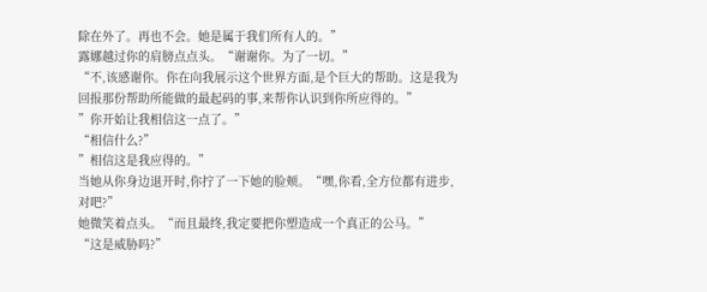除在外了。再也不会。她是属于我们所有人的。”
露娜越过你的肩膀点点头。“谢谢你。为了一切。”
“不,该感谢你。你在向我展示这个世界方面,是个巨大的帮助。这是我为回报那份帮助所能做的最起码的事,来帮你认识到你所应得的。”
”你开始让我相信这一点了。”
“相信什么?”
”相信这是我应得的。”
当她从你身边退开时,你拧了一下她的脸颊。“嘿,你看,全方位都有进步,对吧?”
她微笑着点头。“而且最终,我定要把你塑造成一个真正的公马。”
“这是威胁吗?”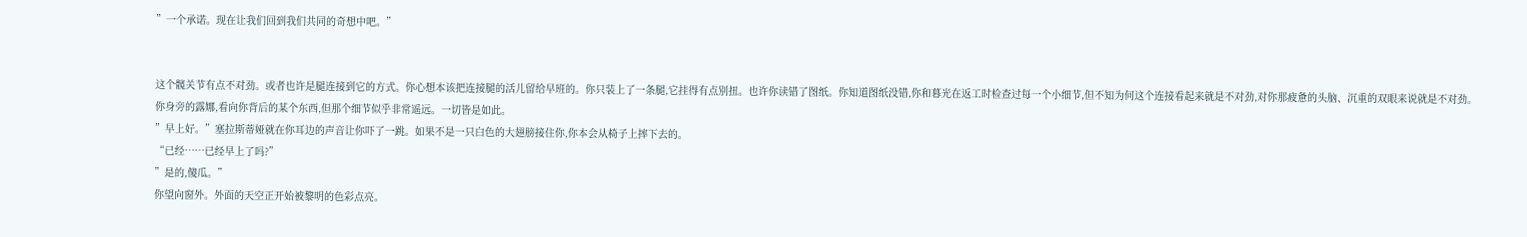”一个承诺。现在让我们回到我们共同的奇想中吧。”


这个髋关节有点不对劲。或者也许是腿连接到它的方式。你心想本该把连接腿的活儿留给早班的。你只装上了一条腿,它挂得有点别扭。也许你读错了图纸。你知道图纸没错,你和暮光在返工时检查过每一个小细节,但不知为何这个连接看起来就是不对劲,对你那疲惫的头脑、沉重的双眼来说就是不对劲。
你身旁的露娜,看向你背后的某个东西,但那个细节似乎非常遥远。一切皆是如此。
”早上好。”塞拉斯蒂娅就在你耳边的声音让你吓了一跳。如果不是一只白色的大翅膀接住你,你本会从椅子上摔下去的。
“已经……已经早上了吗?”
”是的,傻瓜。”
你望向窗外。外面的天空正开始被黎明的色彩点亮。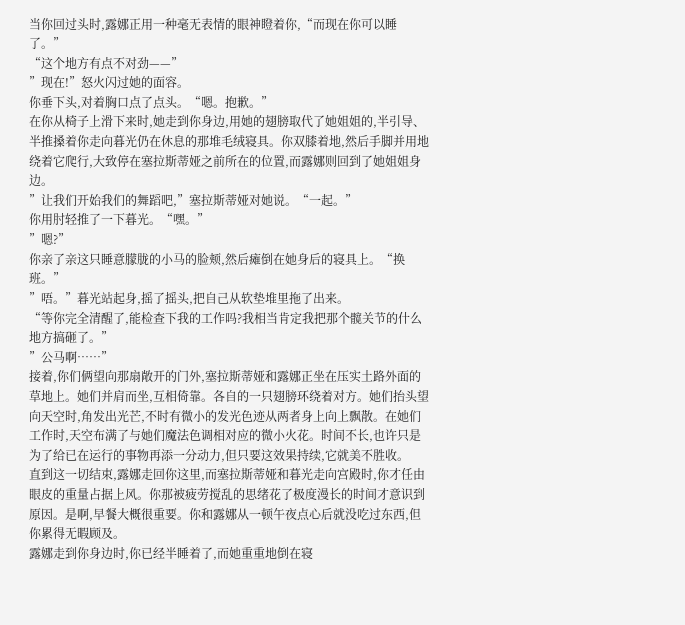当你回过头时,露娜正用一种毫无表情的眼神瞪着你,“而现在你可以睡了。”
“这个地方有点不对劲——”
”现在!”怒火闪过她的面容。
你垂下头,对着胸口点了点头。“嗯。抱歉。”
在你从椅子上滑下来时,她走到你身边,用她的翅膀取代了她姐姐的,半引导、半推搡着你走向暮光仍在休息的那堆毛绒寝具。你双膝着地,然后手脚并用地绕着它爬行,大致停在塞拉斯蒂娅之前所在的位置,而露娜则回到了她姐姐身边。
”让我们开始我们的舞蹈吧,”塞拉斯蒂娅对她说。“一起。”
你用肘轻推了一下暮光。“嘿。”
”嗯?”
你亲了亲这只睡意朦胧的小马的脸颊,然后瘫倒在她身后的寝具上。“换班。”
”唔。”暮光站起身,摇了摇头,把自己从软垫堆里拖了出来。
“等你完全清醒了,能检查下我的工作吗?我相当肯定我把那个髋关节的什么地方搞砸了。”
”公马啊……”
接着,你们俩望向那扇敞开的门外,塞拉斯蒂娅和露娜正坐在压实土路外面的草地上。她们并肩而坐,互相倚靠。各自的一只翅膀环绕着对方。她们抬头望向天空时,角发出光芒,不时有微小的发光色迹从两者身上向上飘散。在她们工作时,天空布满了与她们魔法色调相对应的微小火花。时间不长,也许只是为了给已在运行的事物再添一分动力,但只要这效果持续,它就美不胜收。
直到这一切结束,露娜走回你这里,而塞拉斯蒂娅和暮光走向宫殿时,你才任由眼皮的重量占据上风。你那被疲劳搅乱的思绪花了极度漫长的时间才意识到原因。是啊,早餐大概很重要。你和露娜从一顿午夜点心后就没吃过东西,但你累得无暇顾及。
露娜走到你身边时,你已经半睡着了,而她重重地倒在寝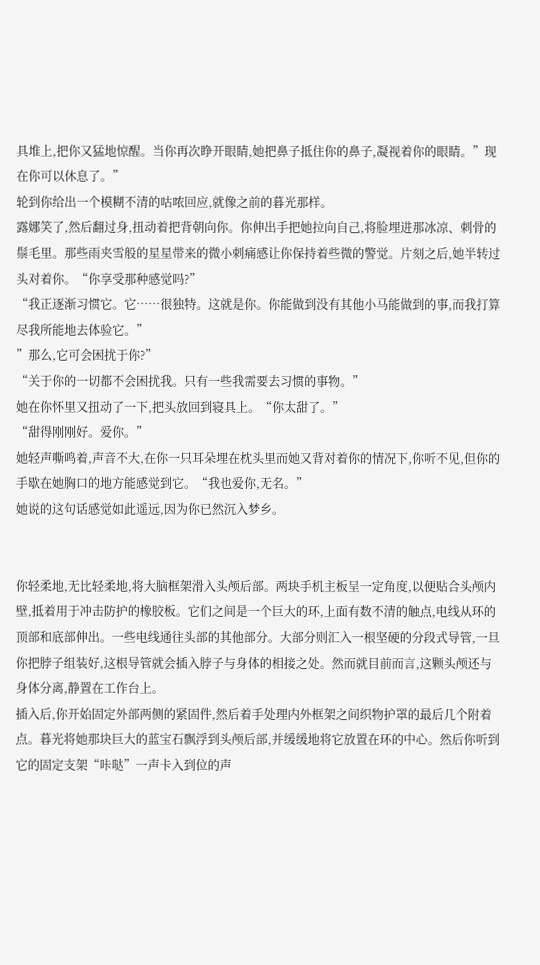具堆上,把你又猛地惊醒。当你再次睁开眼睛,她把鼻子抵住你的鼻子,凝视着你的眼睛。”现在你可以休息了。”
轮到你给出一个模糊不清的咕哝回应,就像之前的暮光那样。
露娜笑了,然后翻过身,扭动着把背朝向你。你伸出手把她拉向自己,将脸埋进那冰凉、刺骨的鬃毛里。那些雨夹雪般的星星带来的微小刺痛感让你保持着些微的警觉。片刻之后,她半转过头对着你。“你享受那种感觉吗?”
“我正逐渐习惯它。它……很独特。这就是你。你能做到没有其他小马能做到的事,而我打算尽我所能地去体验它。”
”那么,它可会困扰于你?”
“关于你的一切都不会困扰我。只有一些我需要去习惯的事物。”
她在你怀里又扭动了一下,把头放回到寝具上。“你太甜了。”
“甜得刚刚好。爱你。”
她轻声嘶鸣着,声音不大,在你一只耳朵埋在枕头里而她又背对着你的情况下,你听不见,但你的手歇在她胸口的地方能感觉到它。“我也爱你,无名。”
她说的这句话感觉如此遥远,因为你已然沉入梦乡。


你轻柔地,无比轻柔地,将大脑框架滑入头颅后部。两块手机主板呈一定角度,以便贴合头颅内壁,抵着用于冲击防护的橡胶板。它们之间是一个巨大的环,上面有数不清的触点,电线从环的顶部和底部伸出。一些电线通往头部的其他部分。大部分则汇入一根坚硬的分段式导管,一旦你把脖子组装好,这根导管就会插入脖子与身体的相接之处。然而就目前而言,这颗头颅还与身体分离,静置在工作台上。
插入后,你开始固定外部两侧的紧固件,然后着手处理内外框架之间织物护罩的最后几个附着点。暮光将她那块巨大的蓝宝石飘浮到头颅后部,并缓缓地将它放置在环的中心。然后你听到它的固定支架“咔哒”一声卡入到位的声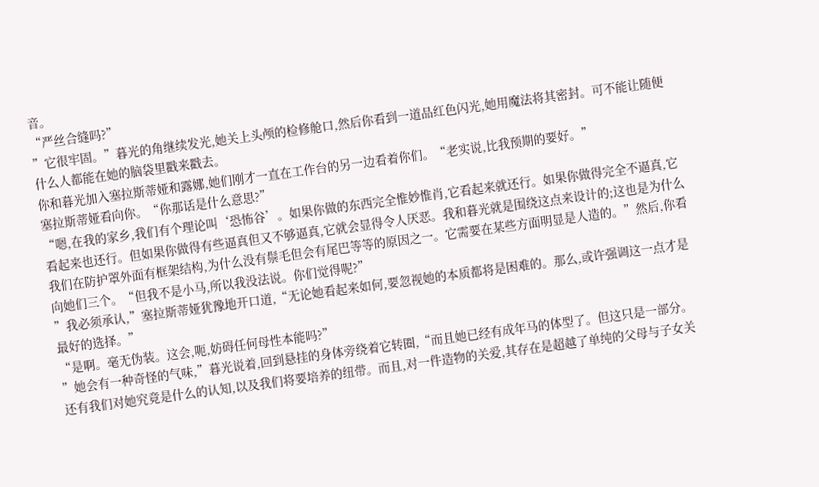音。
“严丝合缝吗?”
”它很牢固。”暮光的角继续发光,她关上头颅的检修舱口,然后你看到一道品红色闪光,她用魔法将其密封。可不能让随便什么人都能在她的脑袋里戳来戳去。
你和暮光加入塞拉斯蒂娅和露娜,她们刚才一直在工作台的另一边看着你们。“老实说,比我预期的要好。”
塞拉斯蒂娅看向你。“你那话是什么意思?”
“嗯,在我的家乡,我们有个理论叫‘恐怖谷’。如果你做的东西完全惟妙惟肖,它看起来就还行。如果你做得完全不逼真,它看起来也还行。但如果你做得有些逼真但又不够逼真,它就会显得令人厌恶。我和暮光就是围绕这点来设计的;这也是为什么我们在防护罩外面有框架结构,为什么没有鬃毛但会有尾巴等等的原因之一。它需要在某些方面明显是人造的。”然后,你看向她们三个。“但我不是小马,所以我没法说。你们觉得呢?”
”我必须承认,”塞拉斯蒂娅犹豫地开口道,“无论她看起来如何,要忽视她的本质都将是困难的。那么,或许强调这一点才是最好的选择。”
“是啊。毫无伪装。这会,呃,妨碍任何母性本能吗?”
”她会有一种奇怪的气味,”暮光说着,回到悬挂的身体旁绕着它转圈,“而且她已经有成年马的体型了。但这只是一部分。还有我们对她究竟是什么的认知,以及我们将要培养的纽带。而且,对一件造物的关爱,其存在是超越了单纯的父母与子女关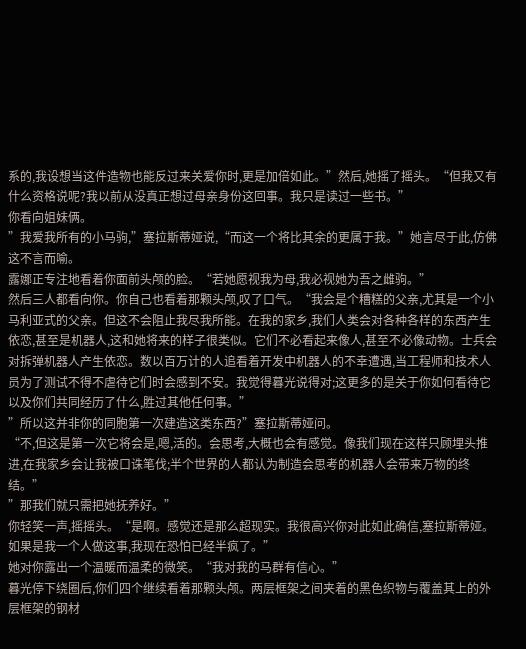系的,我设想当这件造物也能反过来关爱你时,更是加倍如此。”然后,她摇了摇头。“但我又有什么资格说呢?我以前从没真正想过母亲身份这回事。我只是读过一些书。”
你看向姐妹俩。
”我爱我所有的小马驹,”塞拉斯蒂娅说,“而这一个将比其余的更属于我。”她言尽于此,仿佛这不言而喻。
露娜正专注地看着你面前头颅的脸。“若她愿视我为母,我必视她为吾之雌驹。”
然后三人都看向你。你自己也看着那颗头颅,叹了口气。“我会是个糟糕的父亲,尤其是一个小马利亚式的父亲。但这不会阻止我尽我所能。在我的家乡,我们人类会对各种各样的东西产生依恋,甚至是机器人,这和她将来的样子很类似。它们不必看起来像人,甚至不必像动物。士兵会对拆弹机器人产生依恋。数以百万计的人追看着开发中机器人的不幸遭遇,当工程师和技术人员为了测试不得不虐待它们时会感到不安。我觉得暮光说得对;这更多的是关于你如何看待它以及你们共同经历了什么,胜过其他任何事。”
”所以这并非你的同胞第一次建造这类东西?”塞拉斯蒂娅问。
“不,但这是第一次它将会是,嗯,活的。会思考,大概也会有感觉。像我们现在这样只顾埋头推进,在我家乡会让我被口诛笔伐;半个世界的人都认为制造会思考的机器人会带来万物的终结。”
”那我们就只需把她抚养好。”
你轻笑一声,摇摇头。“是啊。感觉还是那么超现实。我很高兴你对此如此确信,塞拉斯蒂娅。如果是我一个人做这事,我现在恐怕已经半疯了。”
她对你露出一个温暖而温柔的微笑。“我对我的马群有信心。”
暮光停下绕圈后,你们四个继续看着那颗头颅。两层框架之间夹着的黑色织物与覆盖其上的外层框架的钢材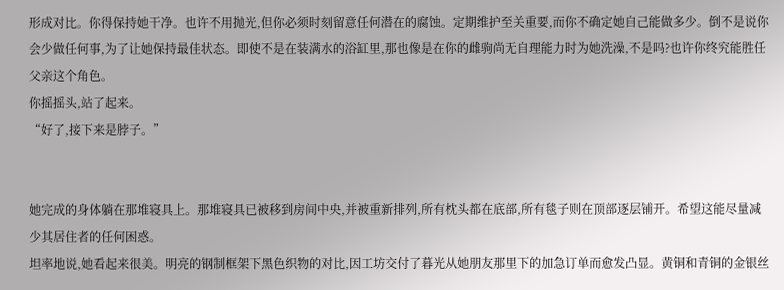形成对比。你得保持她干净。也许不用抛光,但你必须时刻留意任何潜在的腐蚀。定期维护至关重要,而你不确定她自己能做多少。倒不是说你会少做任何事,为了让她保持最佳状态。即使不是在装满水的浴缸里,那也像是在你的雌驹尚无自理能力时为她洗澡,不是吗?也许你终究能胜任父亲这个角色。
你摇摇头,站了起来。
“好了,接下来是脖子。”


她完成的身体躺在那堆寝具上。那堆寝具已被移到房间中央,并被重新排列,所有枕头都在底部,所有毯子则在顶部逐层铺开。希望这能尽量减少其居住者的任何困惑。
坦率地说,她看起来很美。明亮的钢制框架下黑色织物的对比,因工坊交付了暮光从她朋友那里下的加急订单而愈发凸显。黄铜和青铜的金银丝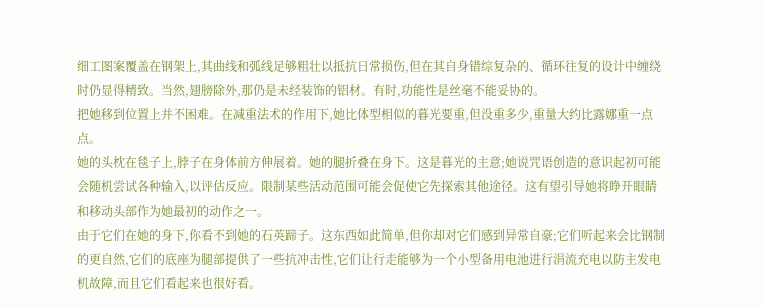细工图案覆盖在钢架上,其曲线和弧线足够粗壮以抵抗日常损伤,但在其自身错综复杂的、循环往复的设计中缠绕时仍显得精致。当然,翅膀除外,那仍是未经装饰的铝材。有时,功能性是丝毫不能妥协的。
把她移到位置上并不困难。在减重法术的作用下,她比体型相似的暮光要重,但没重多少,重量大约比露娜重一点点。
她的头枕在毯子上,脖子在身体前方伸展着。她的腿折叠在身下。这是暮光的主意;她说咒语创造的意识起初可能会随机尝试各种输入,以评估反应。限制某些活动范围可能会促使它先探索其他途径。这有望引导她将睁开眼睛和移动头部作为她最初的动作之一。
由于它们在她的身下,你看不到她的石英蹄子。这东西如此简单,但你却对它们感到异常自豪;它们听起来会比钢制的更自然,它们的底座为腿部提供了一些抗冲击性,它们让行走能够为一个小型备用电池进行涓流充电以防主发电机故障,而且它们看起来也很好看。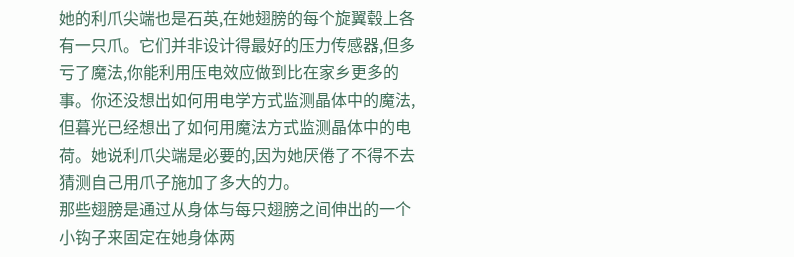她的利爪尖端也是石英,在她翅膀的每个旋翼毂上各有一只爪。它们并非设计得最好的压力传感器,但多亏了魔法,你能利用压电效应做到比在家乡更多的事。你还没想出如何用电学方式监测晶体中的魔法,但暮光已经想出了如何用魔法方式监测晶体中的电荷。她说利爪尖端是必要的,因为她厌倦了不得不去猜测自己用爪子施加了多大的力。
那些翅膀是通过从身体与每只翅膀之间伸出的一个小钩子来固定在她身体两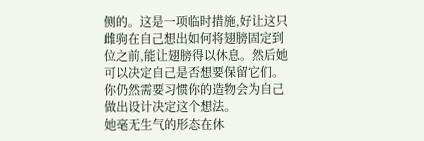侧的。这是一项临时措施,好让这只雌驹在自己想出如何将翅膀固定到位之前,能让翅膀得以休息。然后她可以决定自己是否想要保留它们。你仍然需要习惯你的造物会为自己做出设计决定这个想法。
她毫无生气的形态在休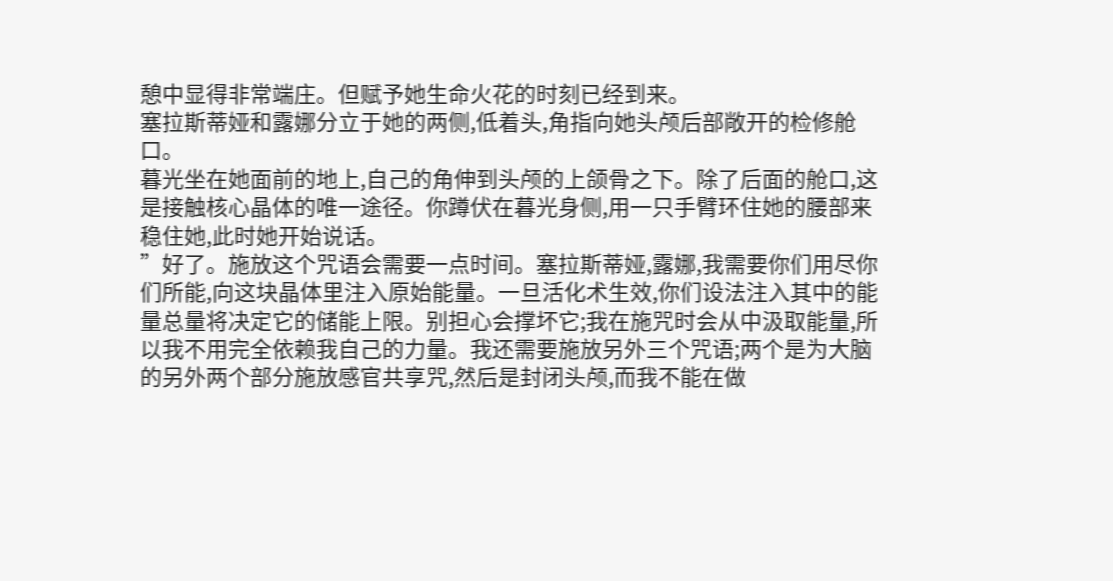憩中显得非常端庄。但赋予她生命火花的时刻已经到来。
塞拉斯蒂娅和露娜分立于她的两侧,低着头,角指向她头颅后部敞开的检修舱口。
暮光坐在她面前的地上,自己的角伸到头颅的上颌骨之下。除了后面的舱口,这是接触核心晶体的唯一途径。你蹲伏在暮光身侧,用一只手臂环住她的腰部来稳住她,此时她开始说话。
”好了。施放这个咒语会需要一点时间。塞拉斯蒂娅,露娜,我需要你们用尽你们所能,向这块晶体里注入原始能量。一旦活化术生效,你们设法注入其中的能量总量将决定它的储能上限。别担心会撑坏它;我在施咒时会从中汲取能量,所以我不用完全依赖我自己的力量。我还需要施放另外三个咒语;两个是为大脑的另外两个部分施放感官共享咒,然后是封闭头颅,而我不能在做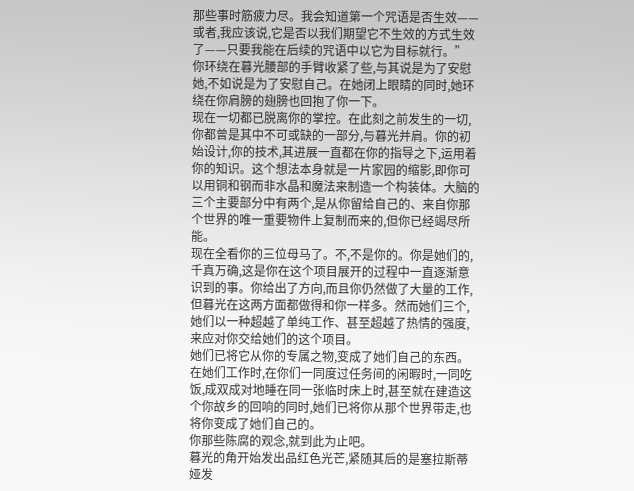那些事时筋疲力尽。我会知道第一个咒语是否生效——或者,我应该说,它是否以我们期望它不生效的方式生效了——只要我能在后续的咒语中以它为目标就行。”
你环绕在暮光腰部的手臂收紧了些,与其说是为了安慰她,不如说是为了安慰自己。在她闭上眼睛的同时,她环绕在你肩膀的翅膀也回抱了你一下。
现在一切都已脱离你的掌控。在此刻之前发生的一切,你都曾是其中不可或缺的一部分,与暮光并肩。你的初始设计,你的技术,其进展一直都在你的指导之下,运用着你的知识。这个想法本身就是一片家园的缩影,即你可以用铜和钢而非水晶和魔法来制造一个构装体。大脑的三个主要部分中有两个,是从你留给自己的、来自你那个世界的唯一重要物件上复制而来的,但你已经竭尽所能。
现在全看你的三位母马了。不,不是你的。你是她们的,千真万确,这是你在这个项目展开的过程中一直逐渐意识到的事。你给出了方向,而且你仍然做了大量的工作,但暮光在这两方面都做得和你一样多。然而她们三个,她们以一种超越了单纯工作、甚至超越了热情的强度,来应对你交给她们的这个项目。
她们已将它从你的专属之物,变成了她们自己的东西。在她们工作时,在你们一同度过任务间的闲暇时,一同吃饭,成双成对地睡在同一张临时床上时,甚至就在建造这个你故乡的回响的同时,她们已将你从那个世界带走,也将你变成了她们自己的。
你那些陈腐的观念,就到此为止吧。
暮光的角开始发出品红色光芒,紧随其后的是塞拉斯蒂娅发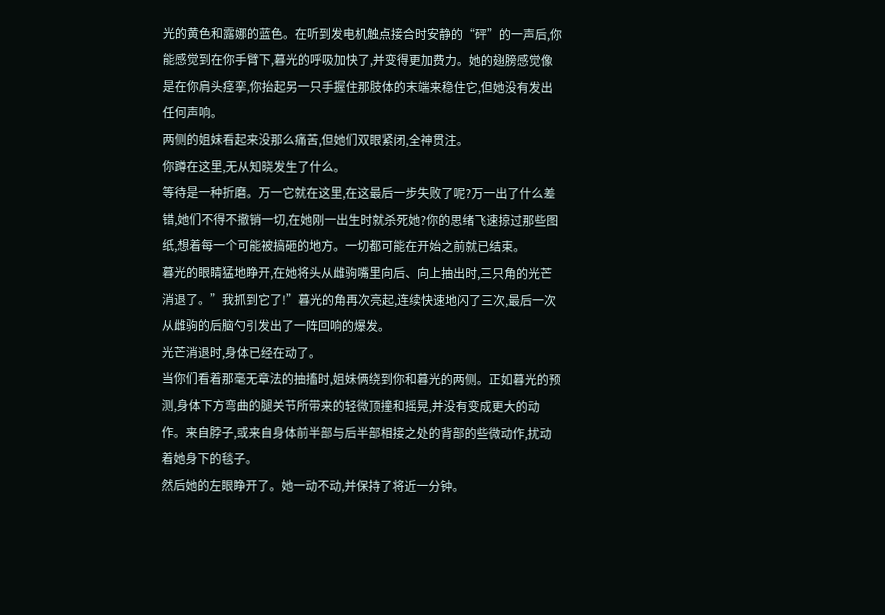光的黄色和露娜的蓝色。在听到发电机触点接合时安静的“砰”的一声后,你能感觉到在你手臂下,暮光的呼吸加快了,并变得更加费力。她的翅膀感觉像是在你肩头痉挛,你抬起另一只手握住那肢体的末端来稳住它,但她没有发出任何声响。
两侧的姐妹看起来没那么痛苦,但她们双眼紧闭,全神贯注。
你蹲在这里,无从知晓发生了什么。
等待是一种折磨。万一它就在这里,在这最后一步失败了呢?万一出了什么差错,她们不得不撤销一切,在她刚一出生时就杀死她?你的思绪飞速掠过那些图纸,想着每一个可能被搞砸的地方。一切都可能在开始之前就已结束。
暮光的眼睛猛地睁开,在她将头从雌驹嘴里向后、向上抽出时,三只角的光芒消退了。”我抓到它了!”暮光的角再次亮起,连续快速地闪了三次,最后一次从雌驹的后脑勺引发出了一阵回响的爆发。
光芒消退时,身体已经在动了。
当你们看着那毫无章法的抽搐时,姐妹俩绕到你和暮光的两侧。正如暮光的预测,身体下方弯曲的腿关节所带来的轻微顶撞和摇晃,并没有变成更大的动作。来自脖子,或来自身体前半部与后半部相接之处的背部的些微动作,扰动着她身下的毯子。
然后她的左眼睁开了。她一动不动,并保持了将近一分钟。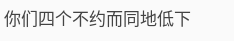你们四个不约而同地低下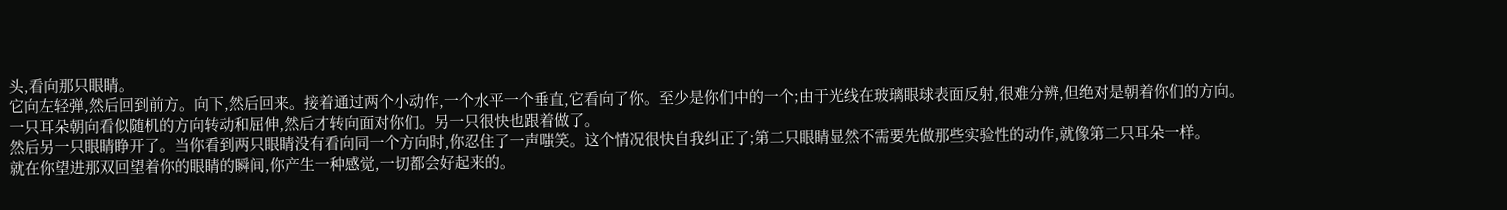头,看向那只眼睛。
它向左轻弹,然后回到前方。向下,然后回来。接着通过两个小动作,一个水平一个垂直,它看向了你。至少是你们中的一个;由于光线在玻璃眼球表面反射,很难分辨,但绝对是朝着你们的方向。
一只耳朵朝向看似随机的方向转动和屈伸,然后才转向面对你们。另一只很快也跟着做了。
然后另一只眼睛睁开了。当你看到两只眼睛没有看向同一个方向时,你忍住了一声嗤笑。这个情况很快自我纠正了;第二只眼睛显然不需要先做那些实验性的动作,就像第二只耳朵一样。
就在你望进那双回望着你的眼睛的瞬间,你产生一种感觉,一切都会好起来的。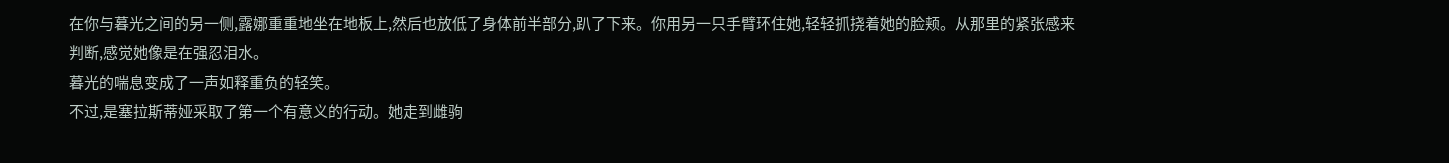在你与暮光之间的另一侧,露娜重重地坐在地板上,然后也放低了身体前半部分,趴了下来。你用另一只手臂环住她,轻轻抓挠着她的脸颊。从那里的紧张感来判断,感觉她像是在强忍泪水。
暮光的喘息变成了一声如释重负的轻笑。
不过,是塞拉斯蒂娅采取了第一个有意义的行动。她走到雌驹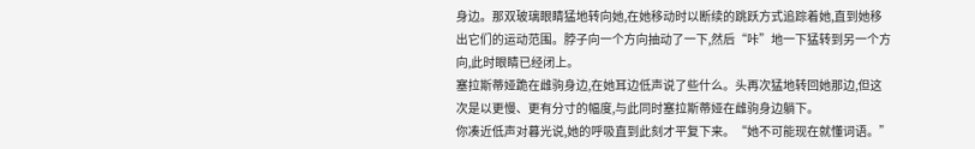身边。那双玻璃眼睛猛地转向她,在她移动时以断续的跳跃方式追踪着她,直到她移出它们的运动范围。脖子向一个方向抽动了一下,然后“咔”地一下猛转到另一个方向,此时眼睛已经闭上。
塞拉斯蒂娅跪在雌驹身边,在她耳边低声说了些什么。头再次猛地转回她那边,但这次是以更慢、更有分寸的幅度,与此同时塞拉斯蒂娅在雌驹身边躺下。
你凑近低声对暮光说,她的呼吸直到此刻才平复下来。“她不可能现在就懂词语。”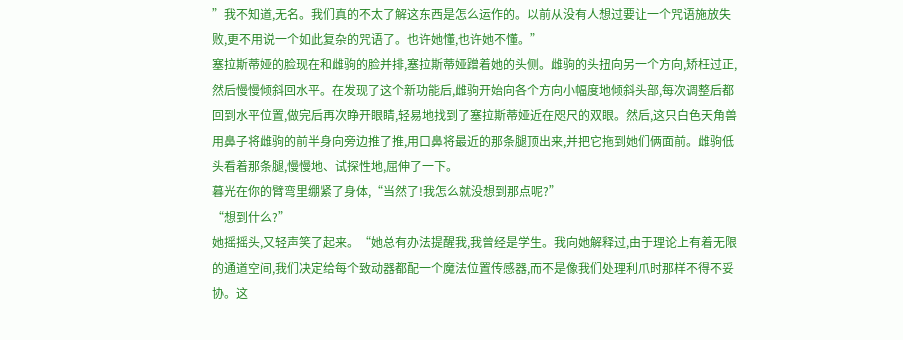”我不知道,无名。我们真的不太了解这东西是怎么运作的。以前从没有人想过要让一个咒语施放失败,更不用说一个如此复杂的咒语了。也许她懂,也许她不懂。”
塞拉斯蒂娅的脸现在和雌驹的脸并排,塞拉斯蒂娅蹭着她的头侧。雌驹的头扭向另一个方向,矫枉过正,然后慢慢倾斜回水平。在发现了这个新功能后,雌驹开始向各个方向小幅度地倾斜头部,每次调整后都回到水平位置,做完后再次睁开眼睛,轻易地找到了塞拉斯蒂娅近在咫尺的双眼。然后,这只白色天角兽用鼻子将雌驹的前半身向旁边推了推,用口鼻将最近的那条腿顶出来,并把它拖到她们俩面前。雌驹低头看着那条腿,慢慢地、试探性地,屈伸了一下。
暮光在你的臂弯里绷紧了身体,“当然了!我怎么就没想到那点呢?”
“想到什么?”
她摇摇头,又轻声笑了起来。“她总有办法提醒我,我曾经是学生。我向她解释过,由于理论上有着无限的通道空间,我们决定给每个致动器都配一个魔法位置传感器,而不是像我们处理利爪时那样不得不妥协。这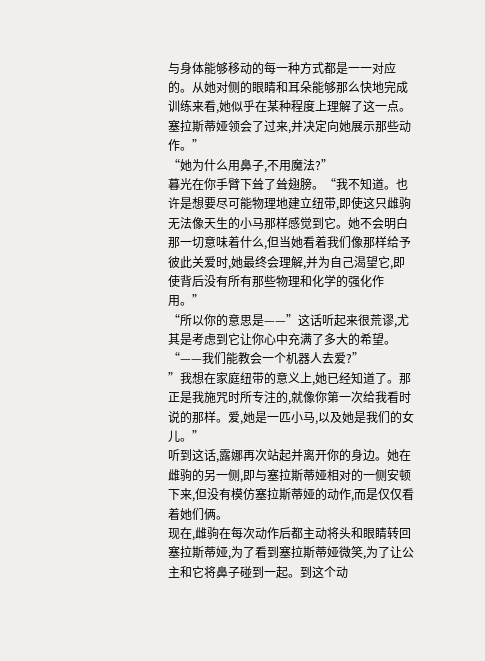与身体能够移动的每一种方式都是一一对应的。从她对侧的眼睛和耳朵能够那么快地完成训练来看,她似乎在某种程度上理解了这一点。塞拉斯蒂娅领会了过来,并决定向她展示那些动作。”
“她为什么用鼻子,不用魔法?”
暮光在你手臂下耸了耸翅膀。“我不知道。也许是想要尽可能物理地建立纽带,即使这只雌驹无法像天生的小马那样感觉到它。她不会明白那一切意味着什么,但当她看着我们像那样给予彼此关爱时,她最终会理解,并为自己渴望它,即使背后没有所有那些物理和化学的强化作用。”
“所以你的意思是——”这话听起来很荒谬,尤其是考虑到它让你心中充满了多大的希望。“——我们能教会一个机器人去爱?”
”我想在家庭纽带的意义上,她已经知道了。那正是我施咒时所专注的,就像你第一次给我看时说的那样。爱,她是一匹小马,以及她是我们的女儿。”
听到这话,露娜再次站起并离开你的身边。她在雌驹的另一侧,即与塞拉斯蒂娅相对的一侧安顿下来,但没有模仿塞拉斯蒂娅的动作,而是仅仅看着她们俩。
现在,雌驹在每次动作后都主动将头和眼睛转回塞拉斯蒂娅,为了看到塞拉斯蒂娅微笑,为了让公主和它将鼻子碰到一起。到这个动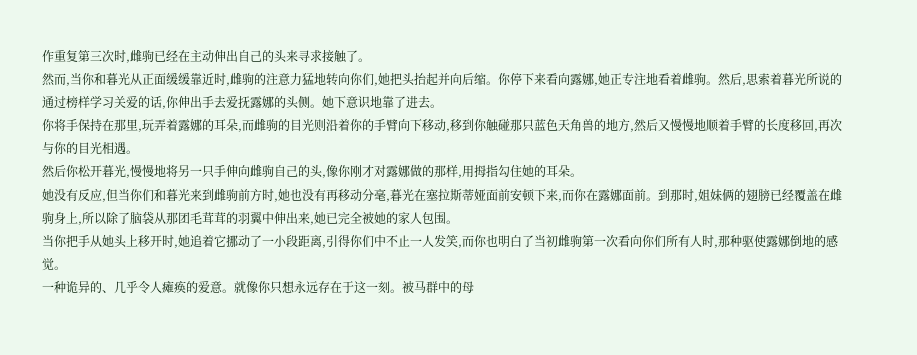作重复第三次时,雌驹已经在主动伸出自己的头来寻求接触了。
然而,当你和暮光从正面缓缓靠近时,雌驹的注意力猛地转向你们,她把头抬起并向后缩。你停下来看向露娜,她正专注地看着雌驹。然后,思索着暮光所说的通过榜样学习关爱的话,你伸出手去爱抚露娜的头侧。她下意识地靠了进去。
你将手保持在那里,玩弄着露娜的耳朵,而雌驹的目光则沿着你的手臂向下移动,移到你触碰那只蓝色天角兽的地方,然后又慢慢地顺着手臂的长度移回,再次与你的目光相遇。
然后你松开暮光,慢慢地将另一只手伸向雌驹自己的头,像你刚才对露娜做的那样,用拇指勾住她的耳朵。
她没有反应,但当你们和暮光来到雌驹前方时,她也没有再移动分毫,暮光在塞拉斯蒂娅面前安顿下来,而你在露娜面前。到那时,姐妹俩的翅膀已经覆盖在雌驹身上,所以除了脑袋从那团毛茸茸的羽翼中伸出来,她已完全被她的家人包围。
当你把手从她头上移开时,她追着它挪动了一小段距离,引得你们中不止一人发笑,而你也明白了当初雌驹第一次看向你们所有人时,那种驱使露娜倒地的感觉。
一种诡异的、几乎令人瘫痪的爱意。就像你只想永远存在于这一刻。被马群中的母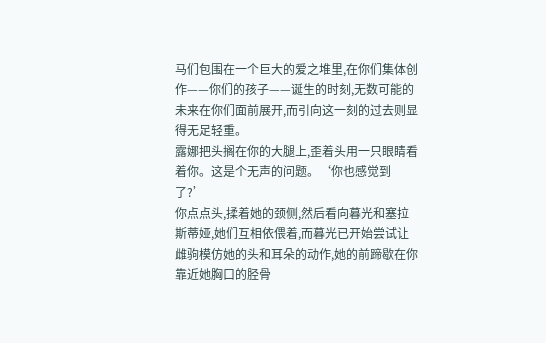马们包围在一个巨大的爱之堆里,在你们集体创作——你们的孩子——诞生的时刻,无数可能的未来在你们面前展开,而引向这一刻的过去则显得无足轻重。
露娜把头搁在你的大腿上,歪着头用一只眼睛看着你。这是个无声的问题。‘你也感觉到了?’
你点点头,揉着她的颈侧,然后看向暮光和塞拉斯蒂娅,她们互相依偎着,而暮光已开始尝试让雌驹模仿她的头和耳朵的动作,她的前蹄歇在你靠近她胸口的胫骨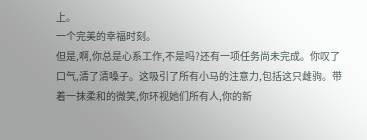上。
一个完美的幸福时刻。
但是,啊,你总是心系工作,不是吗?还有一项任务尚未完成。你叹了口气,清了清嗓子。这吸引了所有小马的注意力,包括这只雌驹。带着一抹柔和的微笑,你环视她们所有人,你的新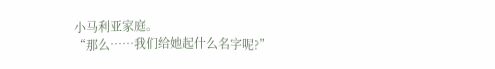小马利亚家庭。
“那么……我们给她起什么名字呢?”